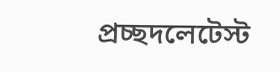প্রচ্ছদলেটেস্ট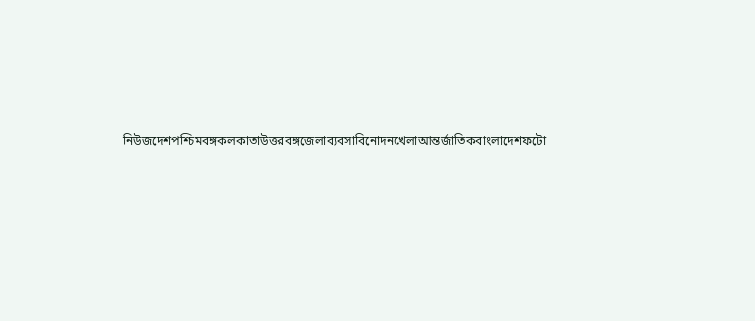নিউজদেশপশ্চিমবঙ্গকলকাতাউত্তরবঙ্গজেলাব্যবসাবিনোদনখেলাআন্তর্জাতিকবাংলাদেশফটো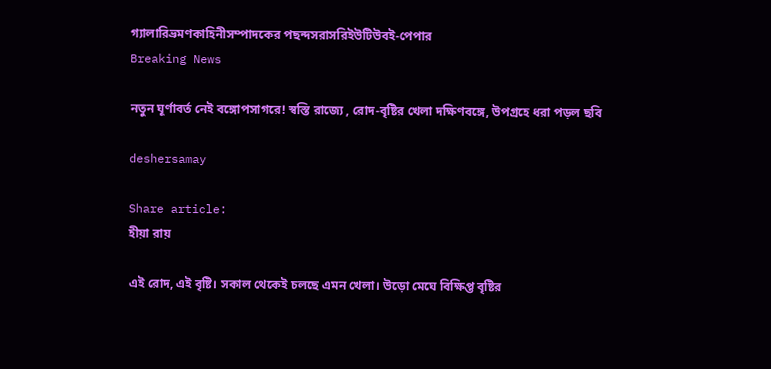গ্যালারিভ্রমণকাহিনীসম্পাদকের পছন্দসরাসরিইউটিউবই-পেপার
Breaking News

নতুন ঘূর্ণাবর্ত নেই বঙ্গোপসাগরে! স্বস্তি রাজ্যে , রোদ-বৃষ্টির খেলা দক্ষিণবঙ্গে, উপগ্রহে ধরা পড়ল ছবি

deshersamay

Share article:
হীয়া রায়

এই রোদ, এই বৃষ্টি। সকাল থেকেই চলছে এমন খেলা। উড়ো মেঘে বিক্ষিপ্ত বৃষ্টির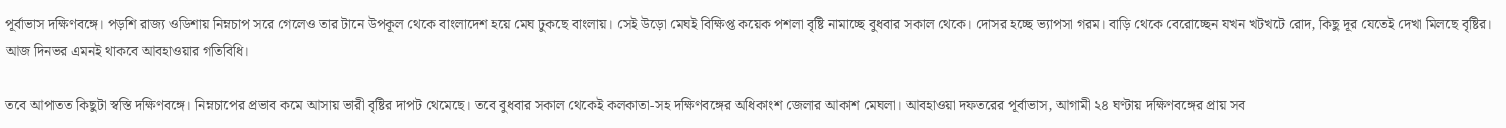পূর্বাভাস দক্ষিণবঙ্গে। পড়শি রাজ্য ওডিশায় নিম্নচাপ সরে গেলেও তার টানে উপকূল থেকে বাংলাদেশ হয়ে মেঘ ঢুকছে বাংলায়। সেই উড়ো মেঘই বিক্ষিপ্ত কয়েক পশলা বৃষ্টি নামাচ্ছে বুধবার সকাল থেকে। দোসর হচ্ছে ভ্যাপসা গরম। বাড়ি থেকে বেরোচ্ছেন যখন খটখটে রোদ, কিছু দূর যেতেই দেখা মিলছে বৃষ্টির। আজ দিনভর এমনই থাকবে আবহাওয়ার গতিবিধি।

তবে আপাতত কিছুটা স্বস্তি দক্ষিণবঙ্গে। নিম্নচাপের প্রভাব কমে আসায় ভারী বৃষ্টির দাপট থেমেছে। তবে বুধবার সকাল থেকেই কলকাতা-সহ দক্ষিণবঙ্গের অধিকাংশ জেলার আকাশ মেঘলা। আবহাওয়া দফতরের পূর্বাভাস, আগামী ২৪ ঘণ্টায় দক্ষিণবঙ্গের প্রায় সব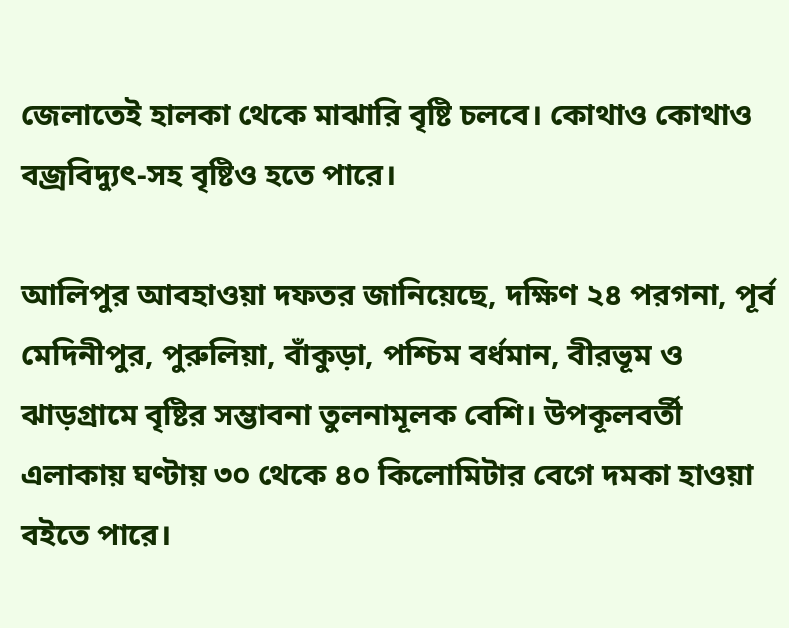জেলাতেই হালকা থেকে মাঝারি বৃষ্টি চলবে। কোথাও কোথাও বজ্রবিদ্যুৎ-সহ বৃষ্টিও হতে পারে।

আলিপুর আবহাওয়া দফতর জানিয়েছে, দক্ষিণ ২৪ পরগনা, পূর্ব মেদিনীপুর, পুরুলিয়া, বাঁকুড়া, পশ্চিম বর্ধমান, বীরভূম ও ঝাড়গ্রামে বৃষ্টির সম্ভাবনা তুলনামূলক বেশি। উপকূলবর্তী এলাকায় ঘণ্টায় ৩০ থেকে ৪০ কিলোমিটার বেগে দমকা হাওয়া বইতে পারে।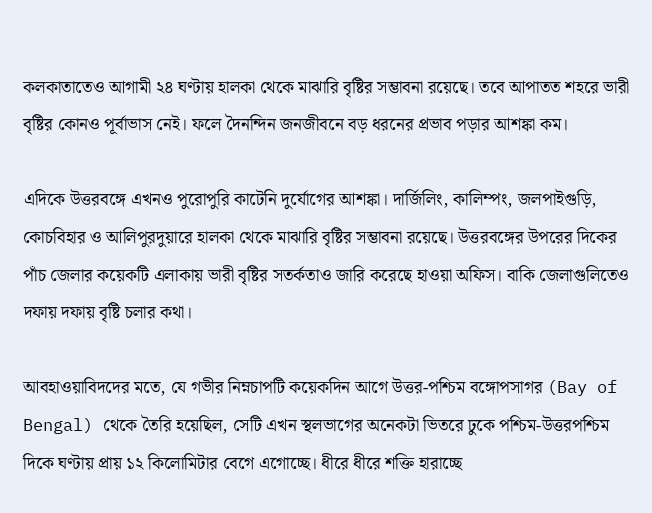কলকাতাতেও আগামী ২৪ ঘণ্টায় হালকা থেকে মাঝারি বৃষ্টির সম্ভাবনা রয়েছে। তবে আপাতত শহরে ভারী বৃষ্টির কোনও পূর্বাভাস নেই। ফলে দৈনন্দিন জনজীবনে বড় ধরনের প্রভাব পড়ার আশঙ্কা কম।

এদিকে উত্তরবঙ্গে এখনও পুরোপুরি কাটেনি দুর্যোগের আশঙ্কা। দার্জিলিং, কালিম্পং, জলপাইগুড়ি, কোচবিহার ও আলিপুরদুয়ারে হালকা থেকে মাঝারি বৃষ্টির সম্ভাবনা রয়েছে। উত্তরবঙ্গের উপরের দিকের পাঁচ জেলার কয়েকটি এলাকায় ভারী বৃষ্টির সতর্কতাও জারি করেছে হাওয়া অফিস। বাকি জেলাগুলিতেও দফায় দফায় বৃষ্টি চলার কথা।

আবহাওয়াবিদদের মতে, যে গভীর নিম্নচাপটি কয়েকদিন আগে উত্তর-পশ্চিম বঙ্গোপসাগর (Bay of Bengal) থেকে তৈরি হয়েছিল, সেটি এখন স্থলভাগের অনেকটা ভিতরে ঢুকে পশ্চিম-উত্তরপশ্চিম দিকে ঘণ্টায় প্রায় ১২ কিলোমিটার বেগে এগোচ্ছে। ধীরে ধীরে শক্তি হারাচ্ছে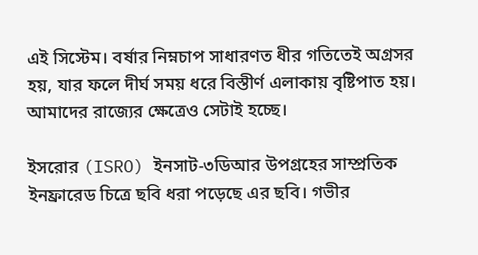এই সিস্টেম। বর্ষার নিম্নচাপ সাধারণত ধীর গতিতেই অগ্রসর হয়, যার ফলে দীর্ঘ সময় ধরে বিস্তীর্ণ এলাকায় বৃষ্টিপাত হয়। আমাদের রাজ্যের ক্ষেত্রেও সেটাই হচ্ছে।

ইসরোর (ISRO) ইনসাট-৩ডিআর উপগ্রহের সাম্প্রতিক ইনফ্রারেড চিত্রে ছবি ধরা পড়েছে এর ছবি। গভীর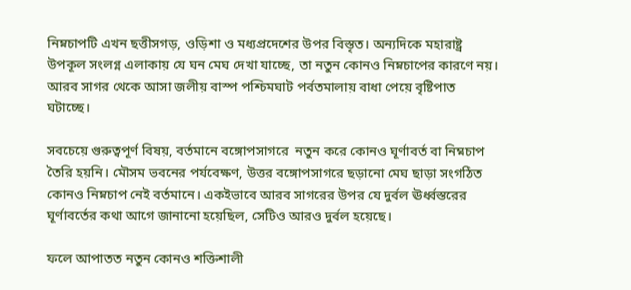নিম্নচাপটি এখন ছত্তীসগড়, ওড়িশা ও মধ্যপ্রদেশের উপর বিস্তৃত। অন্যদিকে মহারাষ্ট্র উপকূল সংলগ্ন এলাকায় যে ঘন মেঘ দেখা যাচ্ছে, তা নতুন কোনও নিম্নচাপের কারণে নয়। আরব সাগর থেকে আসা জলীয় বাস্প পশ্চিমঘাট পর্বতমালায় বাধা পেয়ে বৃষ্টিপাত ঘটাচ্ছে।

সবচেয়ে গুরুত্বপূর্ণ বিষয়, বর্তমানে বঙ্গোপসাগরে  নতুন করে কোনও ঘূর্ণাবর্ত বা নিম্নচাপ তৈরি হয়নি। মৌসম ভবনের পর্যবেক্ষণ, উত্তর বঙ্গোপসাগরে ছড়ানো মেঘ ছাড়া সংগঠিত কোনও নিম্নচাপ নেই বর্তমানে। একইভাবে আরব সাগরের উপর যে দুর্বল ঊর্ধ্বস্তরের ঘূর্ণাবর্তের কথা আগে জানানো হয়েছিল, সেটিও আরও দুর্বল হয়েছে।

ফলে আপাতত নতুন কোনও শক্তিশালী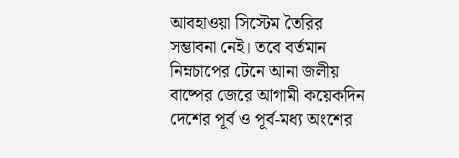আবহাওয়া সিস্টেম তৈরির সম্ভাবনা নেই। তবে বর্তমান নিম্নচাপের টেনে আনা জলীয় বাষ্পের জেরে আগামী কয়েকদিন দেশের পূর্ব ও পূর্ব-মধ্য অংশের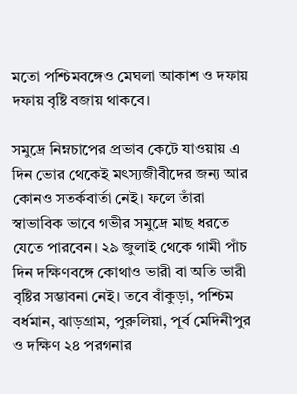মতো পশ্চিমবঙ্গেও মেঘলা আকাশ ও দফায় দফায় বৃষ্টি বজায় থাকবে।

সমুদ্রে নিম্নচাপের প্রভাব কেটে যাওয়ায় এ দিন ভোর থেকেই মৎস্যজীবীদের জন্য আর কোনও সতর্কবার্তা নেই। ফলে তাঁরা স্বাভাবিক ভাবে গভীর সমুদ্রে মাছ ধরতে যেতে পারবেন। ২৯ জুলাই থেকে গামী পাঁচ দিন দক্ষিণবঙ্গে কোথাও ভারী বা অতি ভারী বৃষ্টির সম্ভাবনা নেই। তবে বাঁকুড়া, পশ্চিম বর্ধমান, ঝাড়গ্রাম, পুরুলিয়া, পূর্ব মেদিনীপুর ও দক্ষিণ ২৪ পরগনার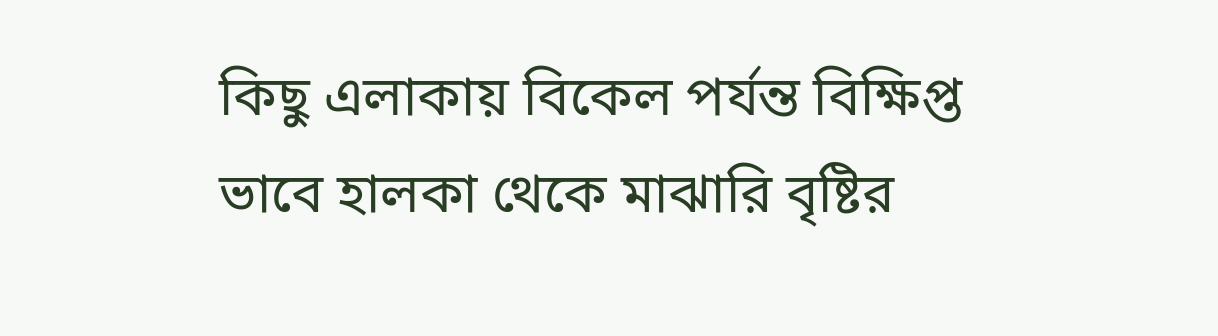কিছু এলাকায় বিকেল পর্যন্ত বিক্ষিপ্ত ভাবে হালকা থেকে মাঝারি বৃষ্টির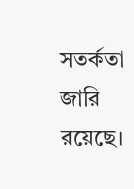সতর্কতা জারি রয়েছে।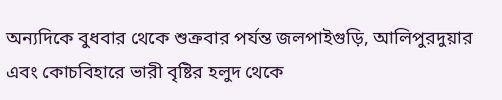অন্যদিকে বুধবার থেকে শুক্রবার পর্যন্ত জলপাইগুড়ি, আলিপুরদুয়ার এবং কোচবিহারে ভারী বৃষ্টির হলুদ থেকে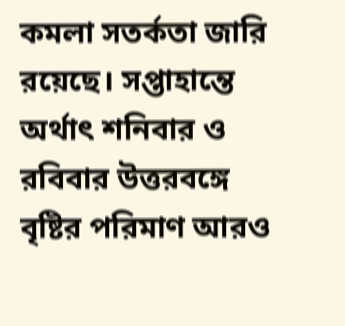কমলা সতর্কতা জারি রয়েছে। সপ্তাহান্তে অর্থাৎ শনিবার ও রবিবার উত্তরবঙ্গে বৃষ্টির পরিমাণ আরও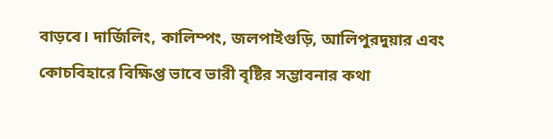বাড়বে। দার্জিলিং, কালিম্পং, জলপাইগুড়ি, আলিপুরদুয়ার এবং কোচবিহারে বিক্ষিপ্ত ভাবে ভারী বৃষ্টির সম্ভাবনার কথা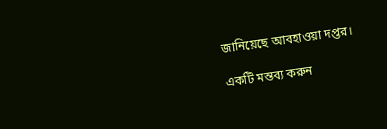জানিয়েছে আবহাওয়া দপ্তর।

একটি মন্তব্য করুন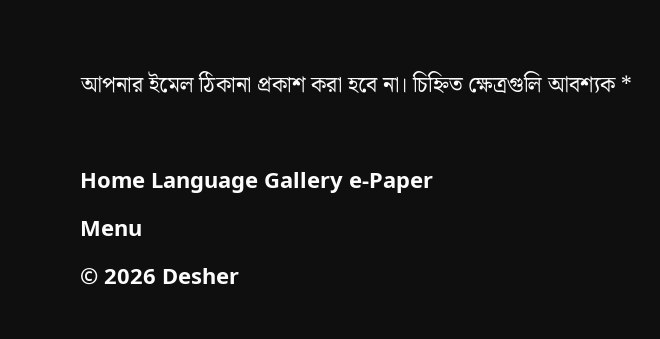আপনার ইমেল ঠিকানা প্রকাশ করা হবে না। চিহ্নিত ক্ষেত্রগুলি আবশ্যক *

Home Language Gallery e-Paper
Menu
© 2026 Desher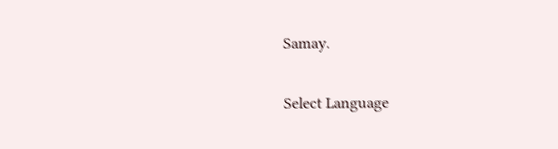Samay.

Select Language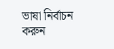ভাষা নির্বাচন করুন